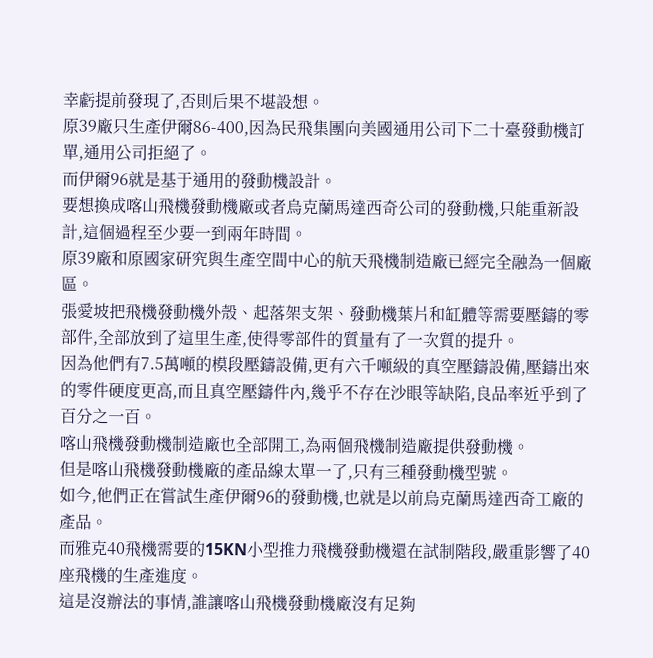幸虧提前發現了,否則后果不堪設想。
原39廠只生產伊爾86-400,因為民飛集團向美國通用公司下二十臺發動機訂單,通用公司拒絕了。
而伊爾96就是基于通用的發動機設計。
要想換成喀山飛機發動機廠或者烏克蘭馬達西奇公司的發動機,只能重新設計,這個過程至少要一到兩年時間。
原39廠和原國家研究與生產空間中心的航天飛機制造廠已經完全融為一個廠區。
張愛坡把飛機發動機外殼、起落架支架、發動機葉片和缸體等需要壓鑄的零部件,全部放到了這里生產,使得零部件的質量有了一次質的提升。
因為他們有7.5萬噸的模段壓鑄設備,更有六千噸級的真空壓鑄設備,壓鑄出來的零件硬度更高,而且真空壓鑄件內,幾乎不存在沙眼等缺陷,良品率近乎到了百分之一百。
喀山飛機發動機制造廠也全部開工,為兩個飛機制造廠提供發動機。
但是喀山飛機發動機廠的產品線太單一了,只有三種發動機型號。
如今,他們正在嘗試生產伊爾96的發動機,也就是以前烏克蘭馬達西奇工廠的產品。
而雅克40飛機需要的15KN小型推力飛機發動機還在試制階段,嚴重影響了40座飛機的生產進度。
這是沒辦法的事情,誰讓喀山飛機發動機廠沒有足夠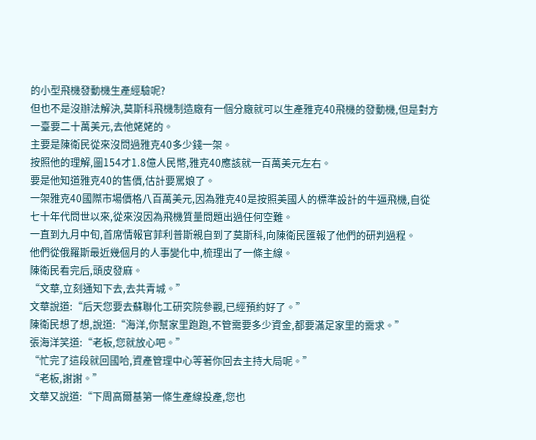的小型飛機發動機生產經驗呢?
但也不是沒辦法解決,莫斯科飛機制造廠有一個分廠就可以生產雅克40飛機的發動機,但是對方一臺要二十萬美元,去他姥姥的。
主要是陳衛民從來沒問過雅克40多少錢一架。
按照他的理解,圖154才1.8億人民幣,雅克40應該就一百萬美元左右。
要是他知道雅克40的售價,估計要罵娘了。
一架雅克40國際市場價格八百萬美元,因為雅克40是按照美國人的標準設計的牛逼飛機,自從七十年代問世以來,從來沒因為飛機質量問題出過任何空難。
一直到九月中旬,首席情報官菲利普斯親自到了莫斯科,向陳衛民匯報了他們的研判過程。
他們從俄羅斯最近幾個月的人事變化中,梳理出了一條主線。
陳衛民看完后,頭皮發麻。
“文華,立刻通知下去,去共青城。”
文華說道:“后天您要去蘇聯化工研究院參觀,已經預約好了。”
陳衛民想了想,說道:“海洋,你幫家里跑跑,不管需要多少資金,都要滿足家里的需求。”
張海洋笑道:“老板,您就放心吧。”
“忙完了這段就回國哈,資產管理中心等著你回去主持大局呢。”
“老板,謝謝。”
文華又說道:“下周高爾基第一條生產線投產,您也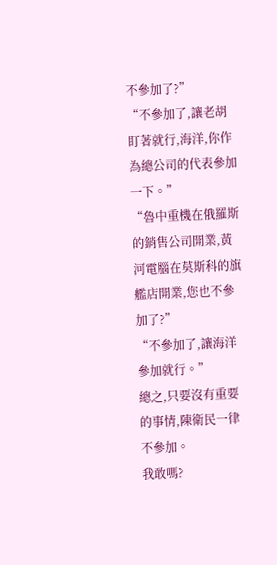不參加了?”
“不參加了,讓老胡盯著就行,海洋,你作為總公司的代表參加一下。”
“魯中重機在俄羅斯的銷售公司開業,黃河電腦在莫斯科的旗艦店開業,您也不參加了?”
“不參加了,讓海洋參加就行。”
總之,只要沒有重要的事情,陳衛民一律不參加。
我敢嗎?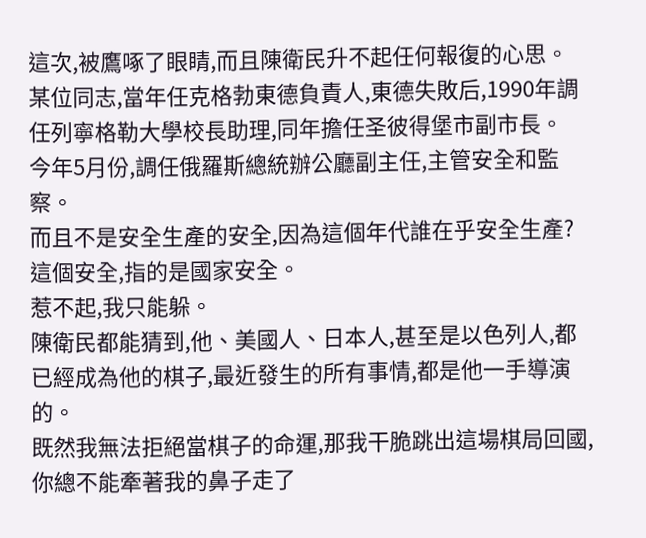這次,被鷹啄了眼睛,而且陳衛民升不起任何報復的心思。
某位同志,當年任克格勃東德負責人,東德失敗后,1990年調任列寧格勒大學校長助理,同年擔任圣彼得堡市副市長。
今年5月份,調任俄羅斯總統辦公廳副主任,主管安全和監察。
而且不是安全生產的安全,因為這個年代誰在乎安全生產?這個安全,指的是國家安全。
惹不起,我只能躲。
陳衛民都能猜到,他、美國人、日本人,甚至是以色列人,都已經成為他的棋子,最近發生的所有事情,都是他一手導演的。
既然我無法拒絕當棋子的命運,那我干脆跳出這場棋局回國,你總不能牽著我的鼻子走了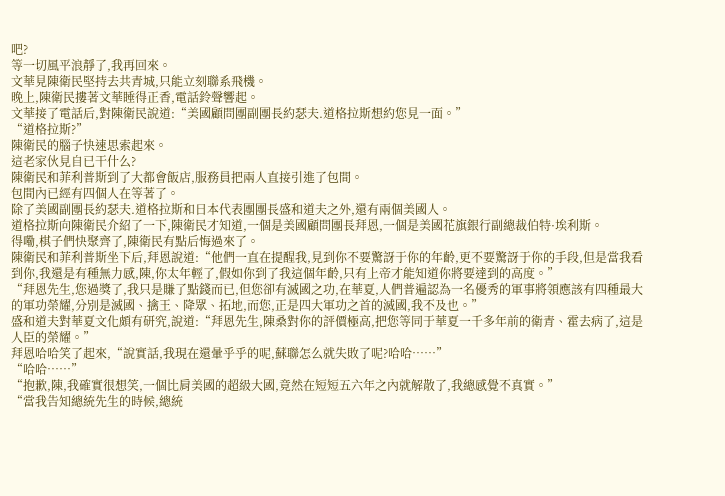吧?
等一切風平浪靜了,我再回來。
文華見陳衛民堅持去共青城,只能立刻聯系飛機。
晚上,陳衛民摟著文華睡得正香,電話鈴聲響起。
文華接了電話后,對陳衛民說道:“美國顧問團副團長約瑟夫.道格拉斯想約您見一面。”
“道格拉斯?”
陳衛民的腦子快速思索起來。
這老家伙見自已干什么?
陳衛民和菲利普斯到了大都會飯店,服務員把兩人直接引進了包間。
包間內已經有四個人在等著了。
除了美國副團長約瑟夫.道格拉斯和日本代表團團長盛和道夫之外,還有兩個美國人。
道格拉斯向陳衛民介紹了一下,陳衛民才知道,一個是美國顧問團長拜恩,一個是美國花旗銀行副總裁伯特·埃利斯。
得嘞,棋子們快聚齊了,陳衛民有點后悔過來了。
陳衛民和菲利普斯坐下后,拜恩說道:“他們一直在提醒我,見到你不要驚訝于你的年齡,更不要驚訝于你的手段,但是當我看到你,我還是有種無力感,陳,你太年輕了,假如你到了我這個年齡,只有上帝才能知道你將要達到的高度。”
“拜恩先生,您過獎了,我只是賺了點錢而已,但您卻有滅國之功,在華夏,人們普遍認為一名優秀的軍事將領應該有四種最大的軍功榮耀,分別是滅國、擒王、降眾、拓地,而您,正是四大軍功之首的滅國,我不及也。”
盛和道夫對華夏文化頗有研究,說道:“拜恩先生,陳桑對你的評價極高,把您等同于華夏一千多年前的衛青、霍去病了,這是人臣的榮耀。”
拜恩哈哈笑了起來,“說實話,我現在還暈乎乎的呢,蘇聯怎么就失敗了呢?哈哈……”
“哈哈……”
“抱歉,陳,我確實很想笑,一個比肩美國的超級大國,竟然在短短五六年之內就解散了,我總感覺不真實。”
“當我告知總統先生的時候,總統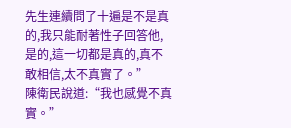先生連續問了十遍是不是真的,我只能耐著性子回答他,是的,這一切都是真的,真不敢相信,太不真實了。”
陳衛民說道:“我也感覺不真實。”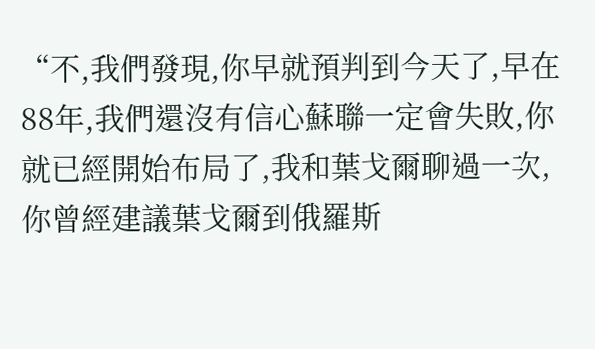“不,我們發現,你早就預判到今天了,早在88年,我們還沒有信心蘇聯一定會失敗,你就已經開始布局了,我和葉戈爾聊過一次,你曾經建議葉戈爾到俄羅斯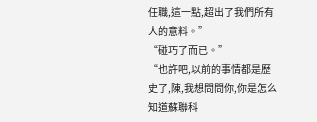任職,這一點,超出了我們所有人的意料。”
“碰巧了而已。”
“也許吧,以前的事情都是歷史了,陳,我想問問你,你是怎么知道蘇聯科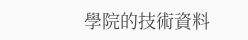學院的技術資料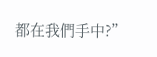都在我們手中?”